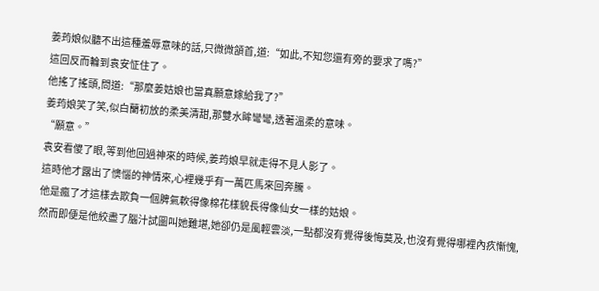姜荺娘似聽不出這種羞辱意味的話,只微微頷首,道:“如此,不知您還有旁的要求了嗎?”
這回反而輪到袁安怔住了。
他搖了搖頭,問道:“那麼姜姑娘也當真願意嫁給我了?”
姜荺娘笑了笑,似白蘭初放的柔美清甜,那雙水眸彎彎,透著溫柔的意味。
“願意。”
袁安看傻了眼,等到他回過神來的時候,姜荺娘早就走得不見人影了。
這時他才露出了懊惱的神情來,心裡幾乎有一萬匹馬來回奔騰。
他是瘋了才這樣去欺負一個脾氣軟得像棉花樣貌長得像仙女一樣的姑娘。
然而即便是他絞盡了腦汁試圖叫她難堪,她卻仍是風輕雲淡,一點都沒有覺得後悔莫及,也沒有覺得哪裡內疚慚愧,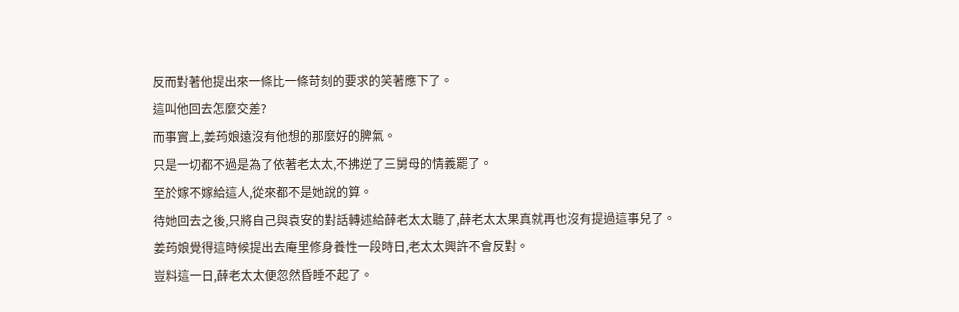反而對著他提出來一條比一條苛刻的要求的笑著應下了。
這叫他回去怎麼交差?
而事實上,姜荺娘遠沒有他想的那麼好的脾氣。
只是一切都不過是為了依著老太太,不拂逆了三舅母的情義罷了。
至於嫁不嫁給這人,從來都不是她說的算。
待她回去之後,只將自己與袁安的對話轉述給薛老太太聽了,薛老太太果真就再也沒有提過這事兒了。
姜荺娘覺得這時候提出去庵里修身養性一段時日,老太太興許不會反對。
豈料這一日,薛老太太便忽然昏睡不起了。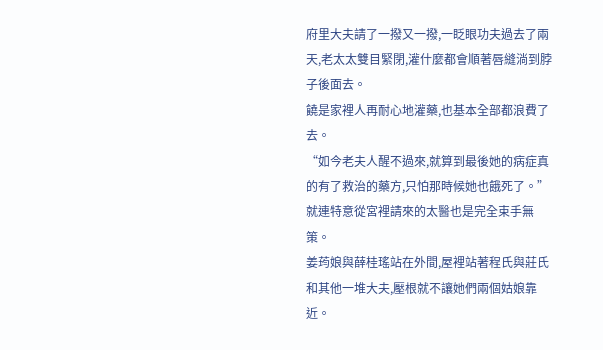府里大夫請了一撥又一撥,一眨眼功夫過去了兩天,老太太雙目緊閉,灌什麼都會順著唇縫淌到脖子後面去。
饒是家裡人再耐心地灌藥,也基本全部都浪費了去。
“如今老夫人醒不過來,就算到最後她的病症真的有了救治的藥方,只怕那時候她也餓死了。”就連特意從宮裡請來的太醫也是完全束手無策。
姜荺娘與薛桂瑤站在外間,屋裡站著程氏與莊氏和其他一堆大夫,壓根就不讓她們兩個姑娘靠近。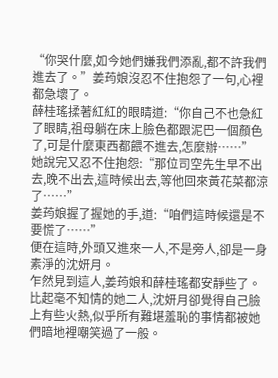“你哭什麼,如今她們嫌我們添亂,都不許我們進去了。”姜荺娘沒忍不住抱怨了一句,心裡都急壞了。
薛桂瑤揉著紅紅的眼睛道:“你自己不也急紅了眼睛,祖母躺在床上臉色都跟泥巴一個顏色了,可是什麼東西都餵不進去,怎麼辦……”
她說完又忍不住抱怨:“那位司空先生早不出去,晚不出去,這時候出去,等他回來黃花菜都涼了……”
姜荺娘握了握她的手,道:“咱們這時候還是不要慌了……”
便在這時,外頭又進來一人,不是旁人,卻是一身素淨的沈妍月。
乍然見到這人,姜荺娘和薛桂瑤都安靜些了。
比起毫不知情的她二人,沈妍月卻覺得自己臉上有些火熱,似乎所有難堪羞恥的事情都被她們暗地裡嘲笑過了一般。